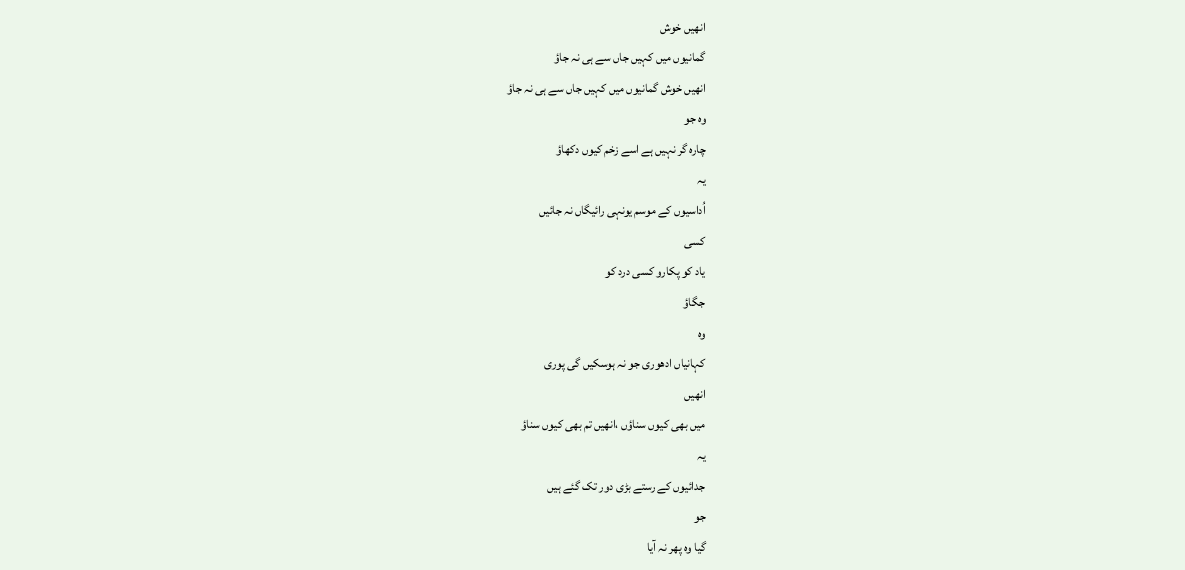انھیں خوش
گمانیوں میں کہیں جاں سے ہی نہ جاؤ
انھیں خوش گمانیوں میں کہیں جاں سے ہی نہ جاؤ
وہ جو
چارہ گر نہیں ہے اسے زخم کیوں دکھاؤ
یہ
اُداسیوں کے موسم یونہی رائیگاں نہ جائیں
کسی
یاد کو پکارو کسی درد کو
جگاؤ
وہ
کہانیاں ادھوری جو نہ ہوسکیں گی پوری
انھیں
میں بھی کیوں سناؤں ،انھیں تم بھی کیوں سناؤ
یہ
جدائیوں کے رستے بڑی دور تک گئے ہیں
جو
گیا وہ پھر نہ آیا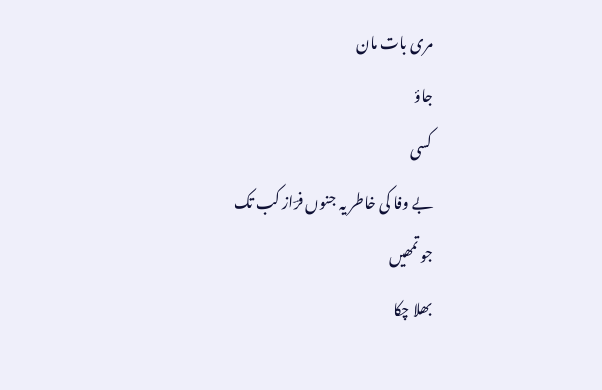مری بات مان
جاؤ
کسی
بے وفا کی خاطر یہ جنوں فرؔاز کب تک
جو تمھیں
بھلا چکا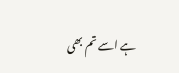ہے اسے تم بھی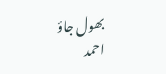بھول جاؤ
احمد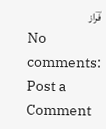فؔراز
No comments:
Post a Comment